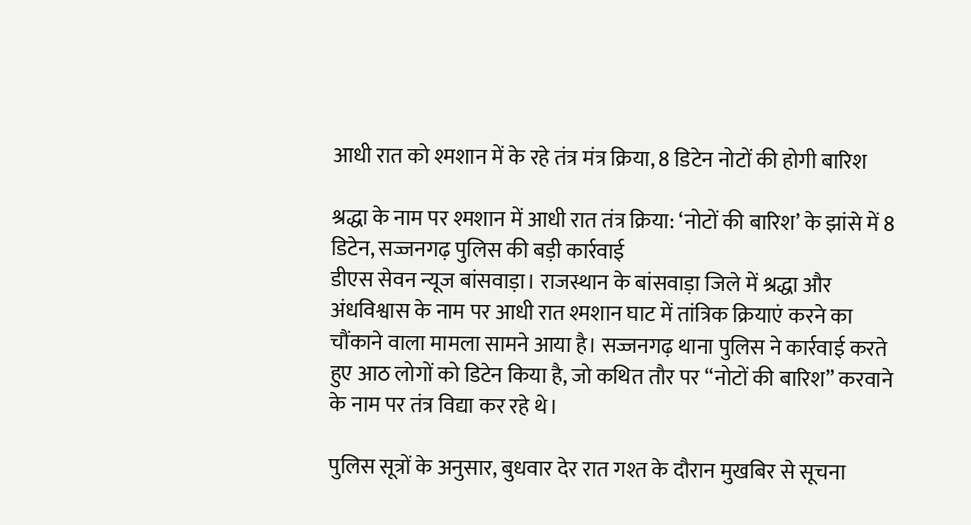आधी रात को श्मशान में के रहे तंत्र मंत्र क्रिया, 8 डिटेन नोटों की होगी बारिश

श्रद्धा के नाम पर श्मशान में आधी रात तंत्र क्रिया: ‘नोटों की बारिश’ के झांसे में 8 डिटेन, सज्जनगढ़ पुलिस की बड़ी कार्रवाई
डीएस सेवन न्यूज बांसवाड़ा। राजस्थान के बांसवाड़ा जिले में श्रद्धा और अंधविश्वास के नाम पर आधी रात श्मशान घाट में तांत्रिक क्रियाएं करने का चौंकाने वाला मामला सामने आया है। सज्जनगढ़ थाना पुलिस ने कार्रवाई करते हुए आठ लोगों को डिटेन किया है, जो कथित तौर पर “नोटों की बारिश” करवाने के नाम पर तंत्र विद्या कर रहे थे।

पुलिस सूत्रों के अनुसार, बुधवार देर रात गश्त के दौरान मुखबिर से सूचना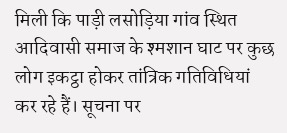मिली कि पाड़ी लसोड़िया गांव स्थित आदिवासी समाज के श्मशान घाट पर कुछ लोग इकट्ठा होकर तांत्रिक गतिविधियां कर रहे हैं। सूचना पर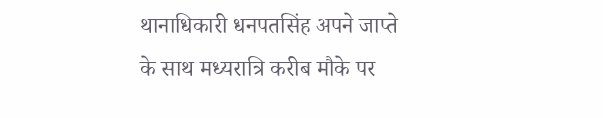थानाधिकारी धनपतसिंह अपने जाप्ते के साथ मध्यरात्रि करीब मौके पर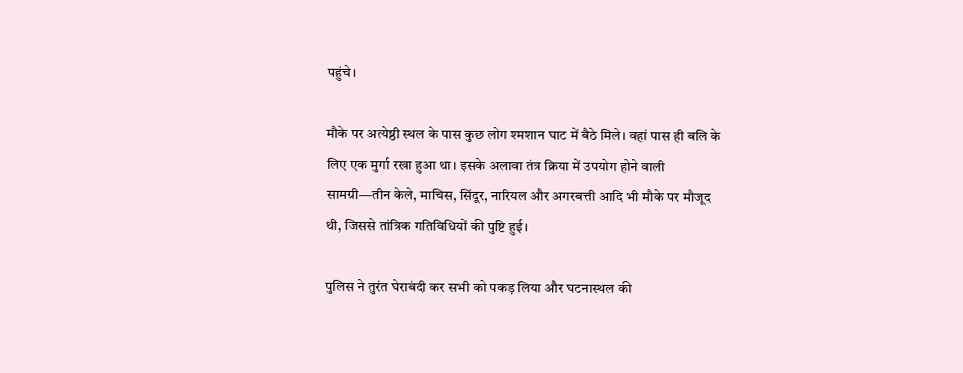पहुंचे।

मौके पर अत्येष्ठी स्थल के पास कुछ लोग श्मशान घाट में बैठे मिले। वहां पास ही बलि के लिए एक मुर्गा रखा हुआ था। इसके अलावा तंत्र क्रिया में उपयोग होने वाली सामग्री—तीन केले, माचिस, सिंदूर, नारियल और अगरबत्ती आदि भी मौके पर मौजूद थी, जिससे तांत्रिक गतिविधियों की पुष्टि हुई।

पुलिस ने तुरंत घेराबंदी कर सभी को पकड़ लिया और घटनास्थल की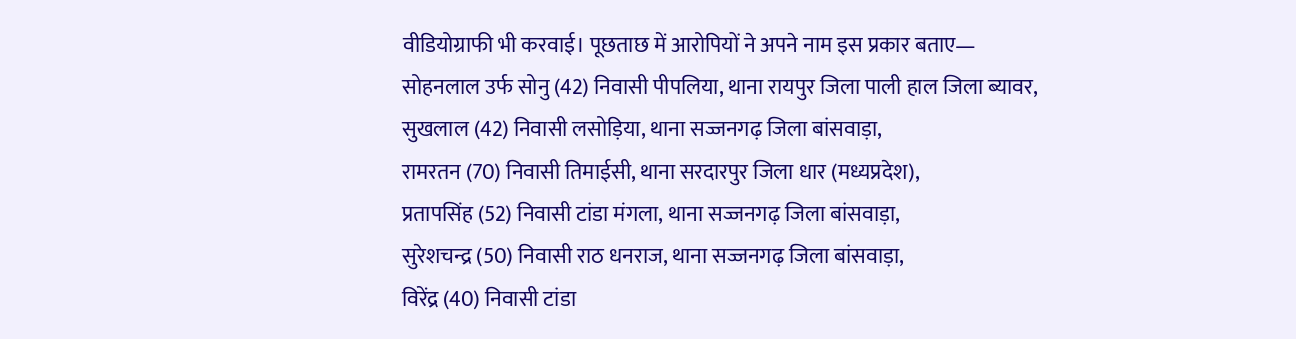वीडियोग्राफी भी करवाई। पूछताछ में आरोपियों ने अपने नाम इस प्रकार बताए—
सोहनलाल उर्फ सोनु (42) निवासी पीपलिया, थाना रायपुर जिला पाली हाल जिला ब्यावर,
सुखलाल (42) निवासी लसोड़िया, थाना सज्जनगढ़ जिला बांसवाड़ा,
रामरतन (70) निवासी तिमाईसी, थाना सरदारपुर जिला धार (मध्यप्रदेश),
प्रतापसिंह (52) निवासी टांडा मंगला, थाना सज्जनगढ़ जिला बांसवाड़ा,
सुरेशचन्द्र (50) निवासी राठ धनराज, थाना सज्जनगढ़ जिला बांसवाड़ा,
विरेंद्र (40) निवासी टांडा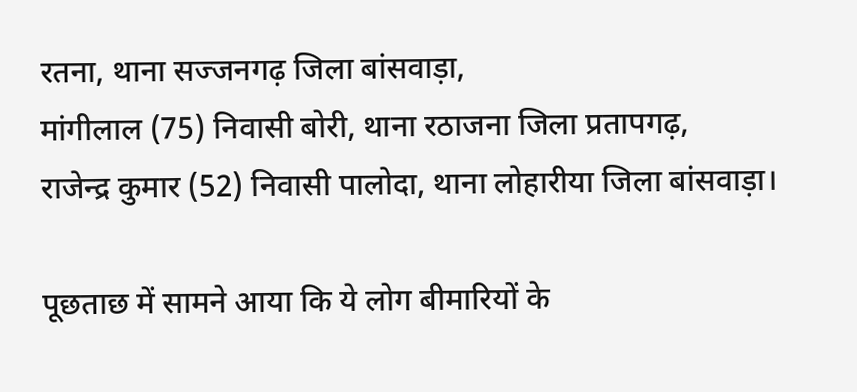रतना, थाना सज्जनगढ़ जिला बांसवाड़ा,
मांगीलाल (75) निवासी बोरी, थाना रठाजना जिला प्रतापगढ़,
राजेन्द्र कुमार (52) निवासी पालोदा, थाना लोहारीया जिला बांसवाड़ा।

पूछताछ में सामने आया कि ये लोग बीमारियों के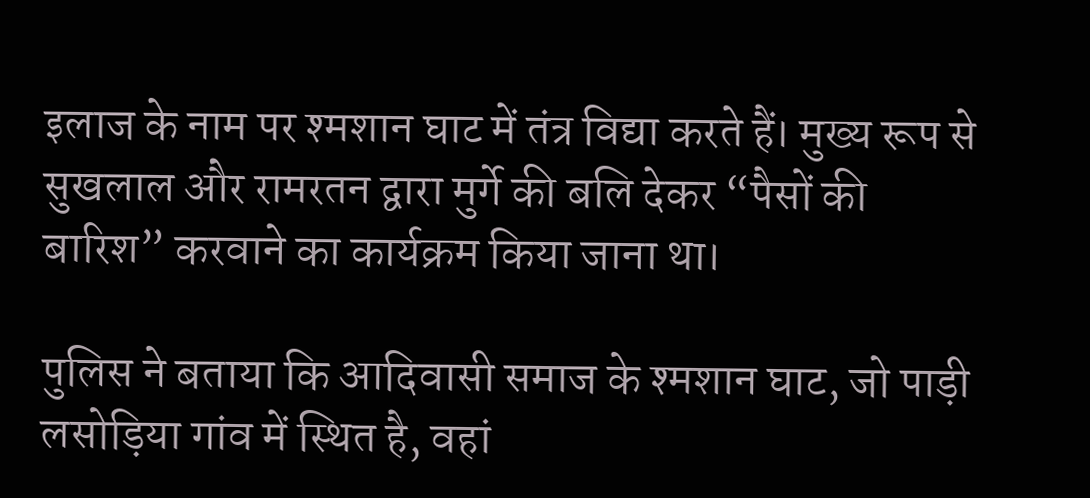इलाज के नाम पर श्मशान घाट में तंत्र विद्या करते हैं। मुख्य रूप से सुखलाल और रामरतन द्वारा मुर्गे की बलि देकर “पैसों की बारिश” करवाने का कार्यक्रम किया जाना था।

पुलिस ने बताया कि आदिवासी समाज के श्मशान घाट, जो पाड़ी लसोड़िया गांव में स्थित है, वहां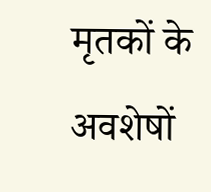मृतकों के अवशेषों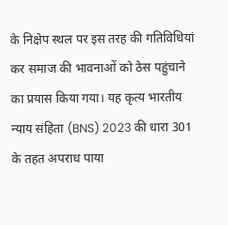के निक्षेप स्थल पर इस तरह की गतिविधियां कर समाज की भावनाओं को ठेस पहुंचाने का प्रयास किया गया। यह कृत्य भारतीय न्याय संहिता (BNS) 2023 की धारा 301 के तहत अपराध पाया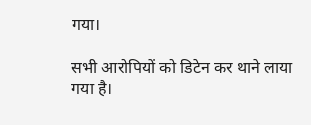गया।

सभी आरोपियों को डिटेन कर थाने लाया गया है।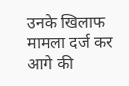उनके खिलाफ मामला दर्ज कर आगे की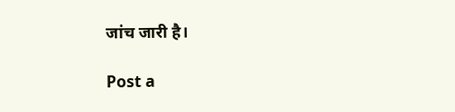जांच जारी है।

Post a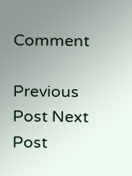Comment

Previous Post Next Post